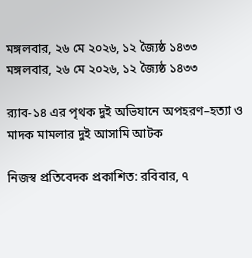মঙ্গলবার, ২৬ মে ২০২৬, ১২ জ্যৈষ্ঠ ১৪৩৩
মঙ্গলবার, ২৬ মে ২০২৬, ১২ জ্যৈষ্ঠ ১৪৩৩

র‌্যাব-১৪ এর পৃথক দুই অভিযানে অপহরণ–হত্যা ও মাদক মামলার দুই আসামি আটক

নিজস্ব প্রতিবেদক প্রকাশিত: রবিবার, ৭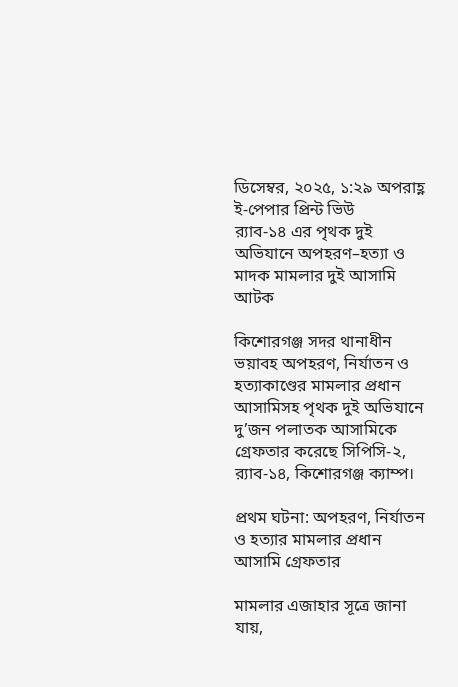ডিসেম্বর, ২০২৫, ১:২৯ অপরাহ্ণ ই-পেপার প্রিন্ট ভিউ
র‌্যাব-১৪ এর পৃথক দুই অভিযানে অপহরণ–হত্যা ও মাদক মামলার দুই আসামি আটক

কিশোরগঞ্জ সদর থানাধীন ভয়াবহ অপহরণ, নির্যাতন ও হত্যাকাণ্ডের মামলার প্রধান আসামিসহ পৃথক দুই অভিযানে দু’জন পলাতক আসামিকে গ্রেফতার করেছে সিপিসি-২, র‌্যাব-১৪, কিশোরগঞ্জ ক্যাম্প।

প্রথম ঘটনা: অপহরণ, নির্যাতন ও হত্যার মামলার প্রধান আসামি গ্রেফতার

মামলার এজাহার সূত্রে জানা যায়,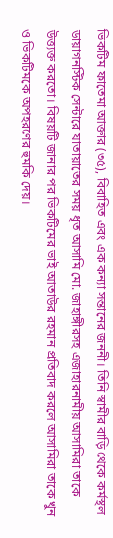ভিকটিম ফাতেমা আক্তার (৩৫), বিবাহিত এবং এক কন্যা সন্তানের জননী। তিনি স্বামীর বাড়ি থেকে কর্মস্থল ডায়াগনস্টিক সেন্টারে যাতায়াতের সময় ধৃত আসামি মো. জাহাঙ্গীরসহ এজাহারনামীয় আসামিরা তাকে উত্ত্যক্ত করতো। বিষয়টি জানার পর ভিকটিমের ভাই আতাউর রহমান প্রতিবাদ করলে আসামিরা তাকে খুন ও ভিকটিমকে অপহরণের হুমকি দেয়।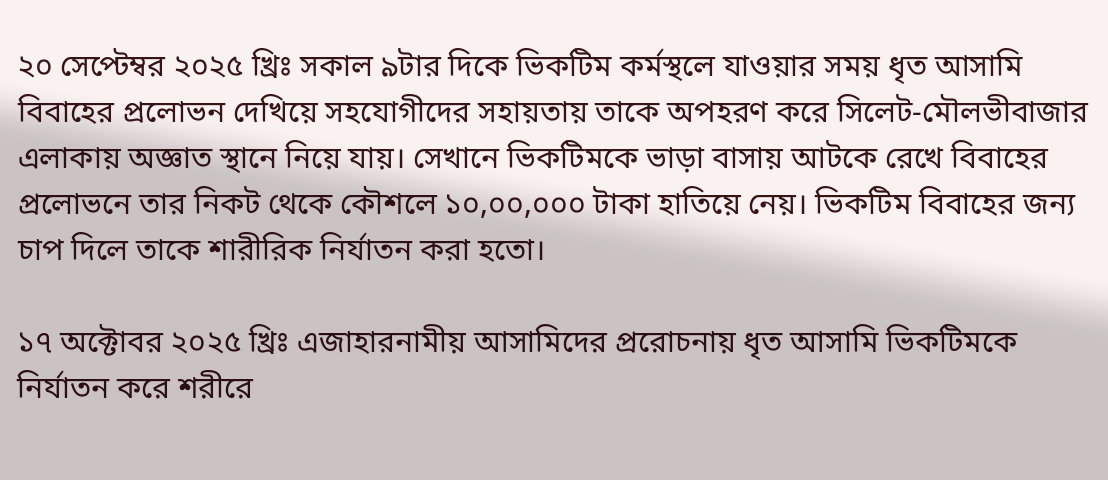২০ সেপ্টেম্বর ২০২৫ খ্রিঃ সকাল ৯টার দিকে ভিকটিম কর্মস্থলে যাওয়ার সময় ধৃত আসামি বিবাহের প্রলোভন দেখিয়ে সহযোগীদের সহায়তায় তাকে অপহরণ করে সিলেট-মৌলভীবাজার এলাকায় অজ্ঞাত স্থানে নিয়ে যায়। সেখানে ভিকটিমকে ভাড়া বাসায় আটকে রেখে বিবাহের প্রলোভনে তার নিকট থেকে কৌশলে ১০,০০,০০০ টাকা হাতিয়ে নেয়। ভিকটিম বিবাহের জন্য চাপ দিলে তাকে শারীরিক নির্যাতন করা হতো।

১৭ অক্টোবর ২০২৫ খ্রিঃ এজাহারনামীয় আসামিদের প্ররোচনায় ধৃত আসামি ভিকটিমকে নির্যাতন করে শরীরে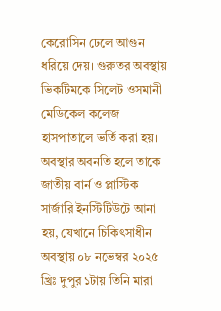কেরোসিন ঢেলে আগুন ধরিয়ে দেয়। গুরুতর অবস্থায় ভিকটিমকে সিলেট ওসমানী মেডিকেল কলেজ হাসপাতালে ভর্তি করা হয়। অবস্থার অবনতি হলে তাকে জাতীয় বার্ন ও প্লাস্টিক সার্জারি ইনস্টিটিউটে আনা হয়, যেখানে চিকিৎসাধীন অবস্থায় ০৮ নভেম্বর ২০২৫ খ্রিঃ দুপুর ১টায় তিনি মারা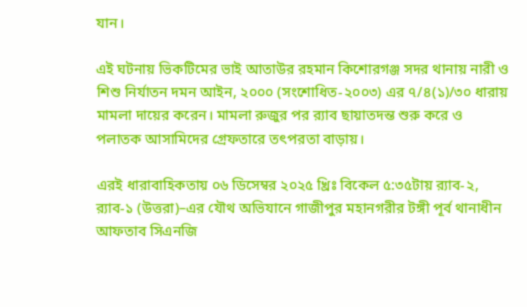যান।

এই ঘটনায় ভিকটিমের ভাই আতাউর রহমান কিশোরগঞ্জ সদর থানায় নারী ও শিশু নির্যাতন দমন আইন, ২০০০ (সংশোধিত-২০০৩) এর ৭/৪(১)/৩০ ধারায় মামলা দায়ের করেন। মামলা রুজুর পর র‌্যাব ছায়াতদন্ত শুরু করে ও পলাতক আসামিদের গ্রেফতারে তৎপরতা বাড়ায়।

এরই ধারাবাহিকতায় ০৬ ডিসেম্বর ২০২৫ খ্রিঃ বিকেল ৫:৩৫টায় র‌্যাব-২, র‌্যাব-১ (উত্তরা)–এর যৌথ অভিযানে গাজীপুর মহানগরীর টঙ্গী পূর্ব থানাধীন আফতাব সিএনজি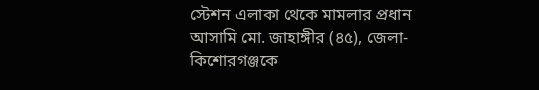স্টেশন এলাকা থেকে মামলার প্রধান আসামি মো. জাহাঙ্গীর (৪৫), জেলা-কিশোরগঞ্জকে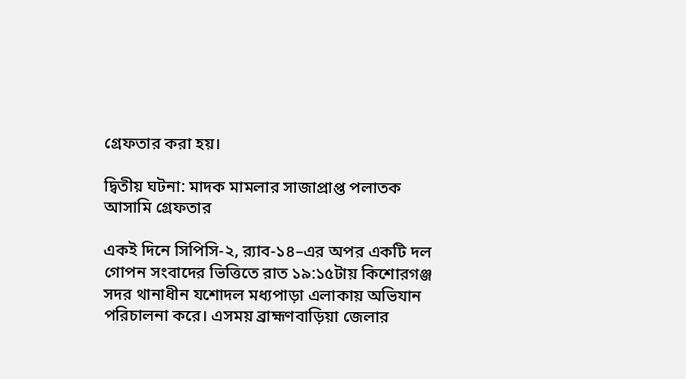গ্রেফতার করা হয়।

দ্বিতীয় ঘটনা: মাদক মামলার সাজাপ্রাপ্ত পলাতক আসামি গ্রেফতার

একই দিনে সিপিসি-২, র‌্যাব-১৪–এর অপর একটি দল গোপন সংবাদের ভিত্তিতে রাত ১৯:১৫টায় কিশোরগঞ্জ সদর থানাধীন যশোদল মধ্যপাড়া এলাকায় অভিযান পরিচালনা করে। এসময় ব্রাহ্মণবাড়িয়া জেলার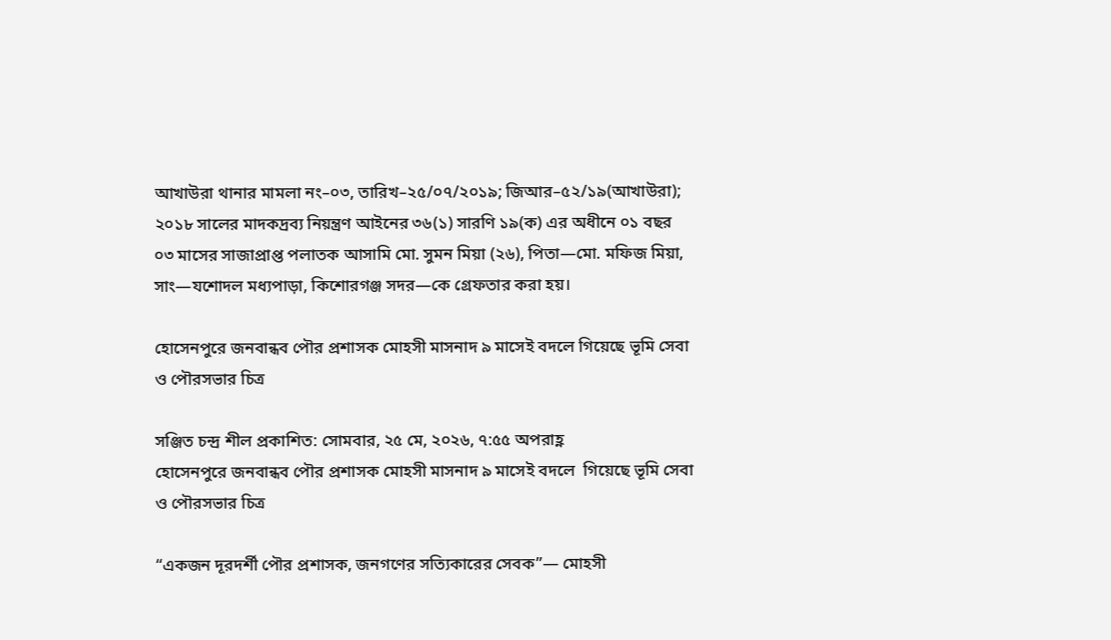আখাউরা থানার মামলা নং–০৩, তারিখ–২৫/০৭/২০১৯; জিআর–৫২/১৯(আখাউরা); ২০১৮ সালের মাদকদ্রব্য নিয়ন্ত্রণ আইনের ৩৬(১) সারণি ১৯(ক) এর অধীনে ০১ বছর ০৩ মাসের সাজাপ্রাপ্ত পলাতক আসামি মো. সুমন মিয়া (২৬), পিতা—মো. মফিজ মিয়া, সাং—যশোদল মধ্যপাড়া, কিশোরগঞ্জ সদর—কে গ্রেফতার করা হয়।

হোসেনপুরে জনবান্ধব পৌর প্রশাসক মোহসী মাসনাদ ৯ মাসেই বদলে গিয়েছে ভূমি সেবা ও পৌরসভার চিত্র

সঞ্জিত চন্দ্র শীল প্রকাশিত: সোমবার, ২৫ মে, ২০২৬, ৭:৫৫ অপরাহ্ণ
হোসেনপুরে জনবান্ধব পৌর প্রশাসক মোহসী মাসনাদ ৯ মাসেই বদলে  গিয়েছে ভূমি সেবা ও পৌরসভার চিত্র

“একজন দূরদর্শী পৌর প্রশাসক, জনগণের সত্যিকারের সেবক”— মোহসী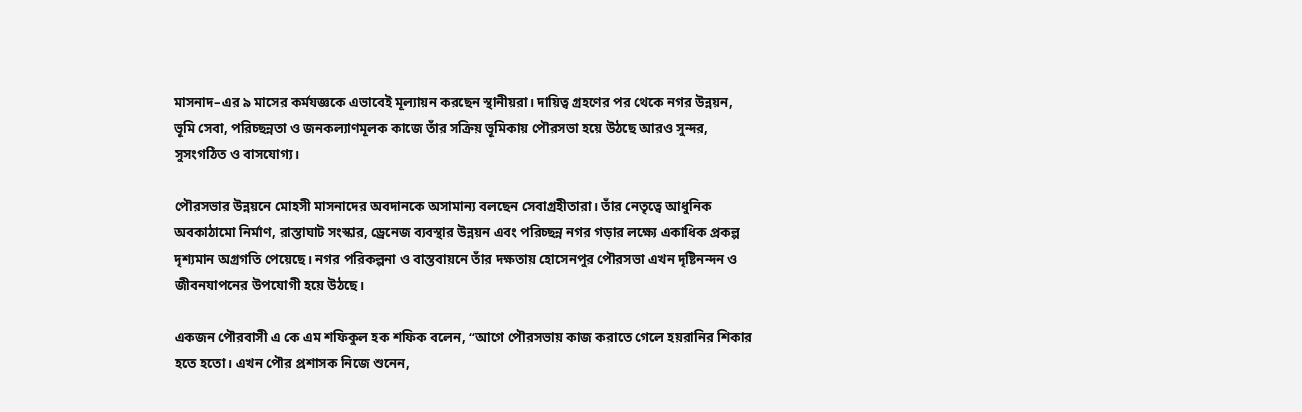মাসনাদ–এর ৯ মাসের কর্মযজ্ঞকে এভাবেই মূল্যায়ন করছেন স্থানীয়রা। দায়িত্ব গ্রহণের পর থেকে নগর উন্নয়ন, ভূমি সেবা, পরিচ্ছন্নতা ও জনকল্যাণমূলক কাজে তাঁর সক্রিয় ভূমিকায় পৌরসভা হয়ে উঠছে আরও সুন্দর, সুসংগঠিত ও বাসযোগ্য।

পৌরসভার উন্নয়নে মোহসী মাসনাদের অবদানকে অসামান্য বলছেন সেবাগ্রহীতারা। তাঁর নেতৃত্বে আধুনিক অবকাঠামো নির্মাণ, রাস্তাঘাট সংস্কার, ড্রেনেজ ব্যবস্থার উন্নয়ন এবং পরিচ্ছন্ন নগর গড়ার লক্ষ্যে একাধিক প্রকল্প দৃশ্যমান অগ্রগতি পেয়েছে। নগর পরিকল্পনা ও বাস্তবায়নে তাঁর দক্ষতায় হোসেনপুর পৌরসভা এখন দৃষ্টিনন্দন ও জীবনযাপনের উপযোগী হয়ে উঠছে।

একজন পৌরবাসী এ কে এম শফিকুল হক শফিক বলেন, “আগে পৌরসভায় কাজ করাতে গেলে হয়রানির শিকার হতে হতো। এখন পৌর প্রশাসক নিজে শুনেন,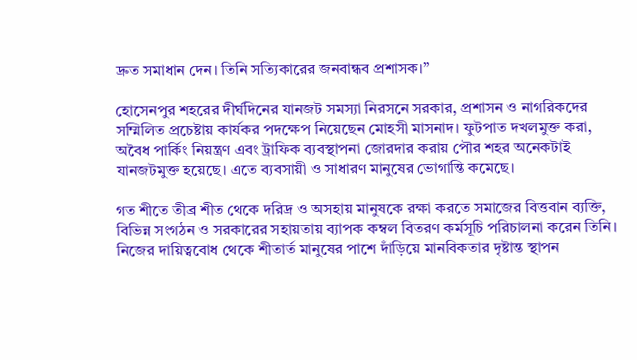দ্রুত সমাধান দেন। তিনি সত্যিকারের জনবান্ধব প্রশাসক।”

হোসেনপুর শহরের দীর্ঘদিনের যানজট সমস্যা নিরসনে সরকার, প্রশাসন ও নাগরিকদের সম্মিলিত প্রচেষ্টায় কার্যকর পদক্ষেপ নিয়েছেন মোহসী মাসনাদ। ফুটপাত দখলমুক্ত করা, অবৈধ পার্কিং নিয়ন্ত্রণ এবং ট্রাফিক ব্যবস্থাপনা জোরদার করায় পৌর শহর অনেকটাই যানজটমুক্ত হয়েছে। এতে ব্যবসায়ী ও সাধারণ মানুষের ভোগান্তি কমেছে।

গত শীতে তীব্র শীত থেকে দরিদ্র ও অসহায় মানুষকে রক্ষা করতে সমাজের বিত্তবান ব্যক্তি, বিভিন্ন সংগঠন ও সরকারের সহায়তায় ব্যাপক কম্বল বিতরণ কর্মসূচি পরিচালনা করেন তিনি। নিজের দায়িত্ববোধ থেকে শীতার্ত মানুষের পাশে দাঁড়িয়ে মানবিকতার দৃষ্টান্ত স্থাপন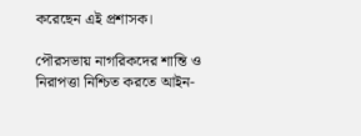করেছেন এই প্রশাসক।

পৌরসভায় নাগরিকদের শান্তি ও নিরাপত্তা নিশ্চিত করতে আইন-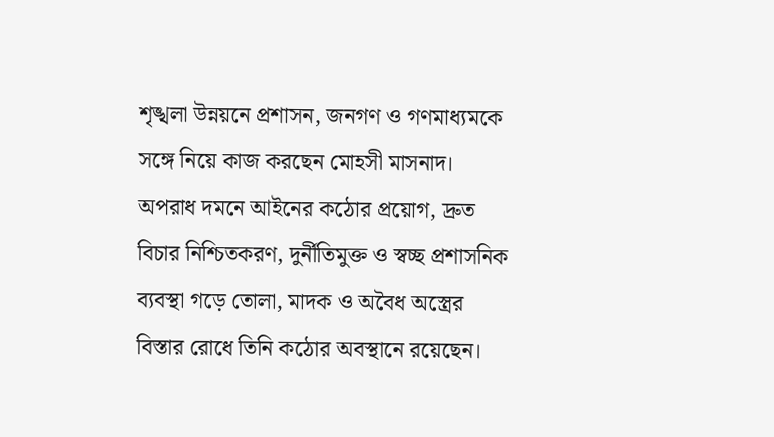শৃঙ্খলা উন্নয়নে প্রশাসন, জনগণ ও গণমাধ্যমকে সঙ্গে নিয়ে কাজ করছেন মোহসী মাসনাদ। অপরাধ দমনে আইনের কঠোর প্রয়োগ, দ্রুত বিচার নিশ্চিতকরণ, দুর্নীতিমুক্ত ও স্বচ্ছ প্রশাসনিক ব্যবস্থা গড়ে তোলা, মাদক ও অবৈধ অস্ত্রের বিস্তার রোধে তিনি কঠোর অবস্থানে রয়েছেন।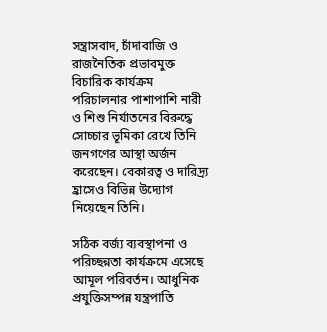সন্ত্রাসবাদ, চাঁদাবাজি ও রাজনৈতিক প্রভাবমুক্ত বিচারিক কার্যক্রম পরিচালনার পাশাপাশি নারী ও শিশু নির্যাতনের বিরুদ্ধে সোচ্চার ভূমিকা রেখে তিনি জনগণের আস্থা অর্জন করেছেন। বেকারত্ব ও দারিদ্র্য হ্রাসেও বিভিন্ন উদ্যোগ নিয়েছেন তিনি।

সঠিক বর্জ্য ব্যবস্থাপনা ও পরিচ্ছন্নতা কার্যক্রমে এসেছে আমূল পরিবর্তন। আধুনিক প্রযুক্তিসম্পন্ন যন্ত্রপাতি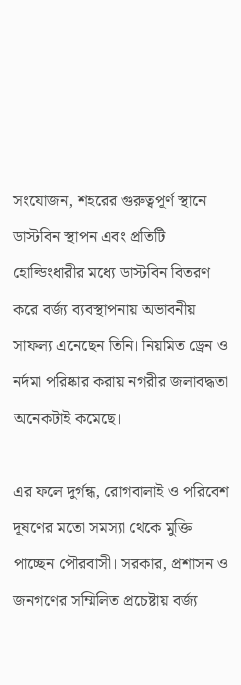সংযোজন, শহরের গুরুত্বপূর্ণ স্থানে ডাস্টবিন স্থাপন এবং প্রতিটি হোল্ডিংধারীর মধ্যে ডাস্টবিন বিতরণ করে বর্জ্য ব্যবস্থাপনায় অভাবনীয় সাফল্য এনেছেন তিনি। নিয়মিত ড্রেন ও নর্দমা পরিষ্কার করায় নগরীর জলাবদ্ধতা অনেকটাই কমেছে।

এর ফলে দুর্গন্ধ, রোগবালাই ও পরিবেশ দূষণের মতো সমস্যা থেকে মুক্তি পাচ্ছেন পৌরবাসী। সরকার, প্রশাসন ও জনগণের সম্মিলিত প্রচেষ্টায় বর্জ্য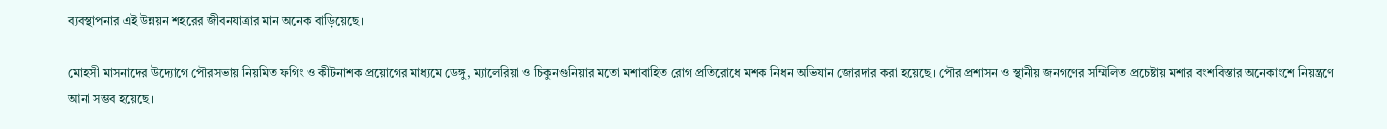ব্যবস্থাপনার এই উন্নয়ন শহরের জীবনযাত্রার মান অনেক বাড়িয়েছে।

মোহসী মাসনাদের উদ্যোগে পৌরসভায় নিয়মিত ফগিং ও কীটনাশক প্রয়োগের মাধ্যমে ডেঙ্গু, ম্যালেরিয়া ও চিকুনগুনিয়ার মতো মশাবাহিত রোগ প্রতিরোধে মশক নিধন অভিযান জোরদার করা হয়েছে। পৌর প্রশাসন ও স্থানীয় জনগণের সম্মিলিত প্রচেষ্টায় মশার বংশবিস্তার অনেকাংশে নিয়ন্ত্রণে আনা সম্ভব হয়েছে।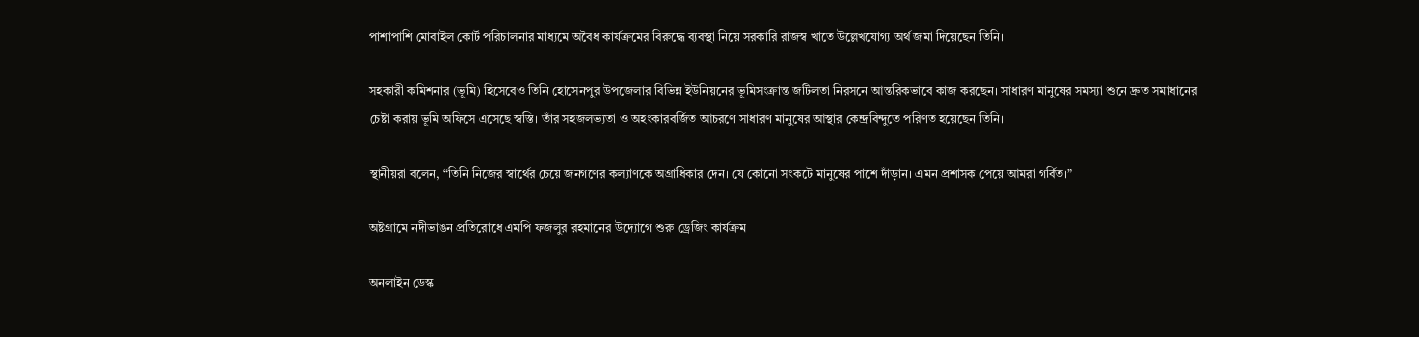পাশাপাশি মোবাইল কোর্ট পরিচালনার মাধ্যমে অবৈধ কার্যক্রমের বিরুদ্ধে ব্যবস্থা নিয়ে সরকারি রাজস্ব খাতে উল্লেখযোগ্য অর্থ জমা দিয়েছেন তিনি।

সহকারী কমিশনার (ভূমি) হিসেবেও তিনি হোসেনপুর উপজেলার বিভিন্ন ইউনিয়নের ভূমিসংক্রান্ত জটিলতা নিরসনে আন্তরিকভাবে কাজ করছেন। সাধারণ মানুষের সমস্যা শুনে দ্রুত সমাধানের চেষ্টা করায় ভূমি অফিসে এসেছে স্বস্তি। তাঁর সহজলভ্যতা ও অহংকারবর্জিত আচরণে সাধারণ মানুষের আস্থার কেন্দ্রবিন্দুতে পরিণত হয়েছেন তিনি।

স্থানীয়রা বলেন, “তিনি নিজের স্বার্থের চেয়ে জনগণের কল্যাণকে অগ্রাধিকার দেন। যে কোনো সংকটে মানুষের পাশে দাঁড়ান। এমন প্রশাসক পেয়ে আমরা গর্বিত।”

অষ্টগ্রামে নদীভাঙন প্রতিরোধে এমপি ফজলুর রহমানের উদ্যোগে শুরু ড্রেজিং কার্যক্রম

অনলাইন ডেস্ক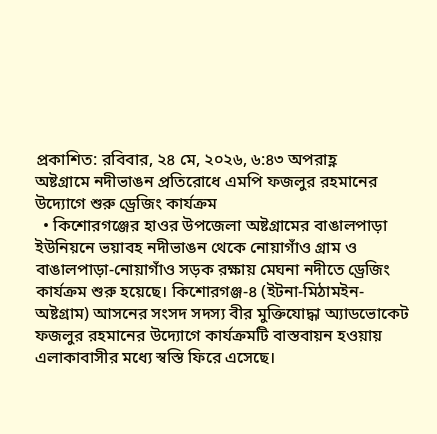প্রকাশিত: রবিবার, ২৪ মে, ২০২৬, ৬:৪৩ অপরাহ্ণ
অষ্টগ্রামে নদীভাঙন প্রতিরোধে এমপি ফজলুর রহমানের উদ্যোগে শুরু ড্রেজিং কার্যক্রম
  • কিশোরগঞ্জের হাওর উপজেলা অষ্টগ্রামের বাঙালপাড়া ইউনিয়নে ভয়াবহ নদীভাঙন থেকে নোয়াগাঁও গ্রাম ও বাঙালপাড়া-নোয়াগাঁও সড়ক রক্ষায় মেঘনা নদীতে ড্রেজিং কার্যক্রম শুরু হয়েছে। কিশোরগঞ্জ-৪ (ইটনা-মিঠামইন-অষ্টগ্রাম) আসনের সংসদ সদস্য বীর মুক্তিযোদ্ধা অ্যাডভোকেট ফজলুর রহমানের উদ্যোগে কার্যক্রমটি বাস্তবায়ন হওয়ায় এলাকাবাসীর মধ্যে স্বস্তি ফিরে এসেছে।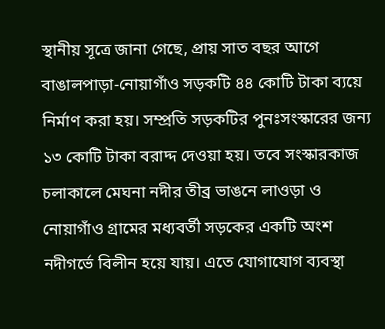স্থানীয় সূত্রে জানা গেছে, প্রায় সাত বছর আগে বাঙালপাড়া-নোয়াগাঁও সড়কটি ৪৪ কোটি টাকা ব্যয়ে নির্মাণ করা হয়। সম্প্রতি সড়কটির পুনঃসংস্কারের জন্য ১৩ কোটি টাকা বরাদ্দ দেওয়া হয়। তবে সংস্কারকাজ চলাকালে মেঘনা নদীর তীব্র ভাঙনে লাওড়া ও নোয়াগাঁও গ্রামের মধ্যবর্তী সড়কের একটি অংশ নদীগর্ভে বিলীন হয়ে যায়। এতে যোগাযোগ ব্যবস্থা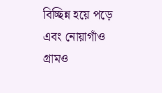বিচ্ছিন্ন হয়ে পড়ে এবং নোয়াগাঁও গ্রামও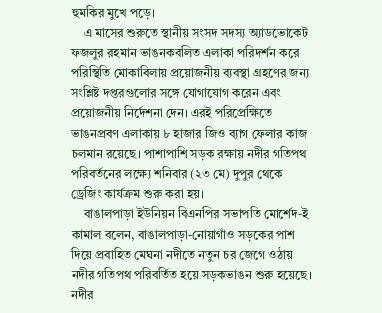হুমকির মুখে পড়ে।
    এ মাসের শুরুতে স্থানীয় সংসদ সদস্য অ্যাডভোকেট ফজলুর রহমান ভাঙনকবলিত এলাকা পরিদর্শন করে পরিস্থিতি মোকাবিলায় প্রয়োজনীয় ব্যবস্থা গ্রহণের জন্য সংশ্লিষ্ট দপ্তরগুলোর সঙ্গে যোগাযোগ করেন এবং প্রয়োজনীয় নির্দেশনা দেন। এরই পরিপ্রেক্ষিতে ভাঙনপ্রবণ এলাকায় ৮ হাজার জিও ব্যাগ ফেলার কাজ চলমান রয়েছে। পাশাপাশি সড়ক রক্ষায় নদীর গতিপথ পরিবর্তনের লক্ষ্যে শনিবার (২৩ মে) দুপুর থেকে ড্রেজিং কার্যক্রম শুরু করা হয়।
    বাঙালপাড়া ইউনিয়ন বিএনপির সভাপতি মোর্শেদ-ই কামাল বলেন, বাঙালপাড়া-নোয়াগাঁও সড়কের পাশ দিয়ে প্রবাহিত মেঘনা নদীতে নতুন চর জেগে ওঠায় নদীর গতিপথ পরিবর্তিত হয়ে সড়কভাঙন শুরু হয়েছে। নদীর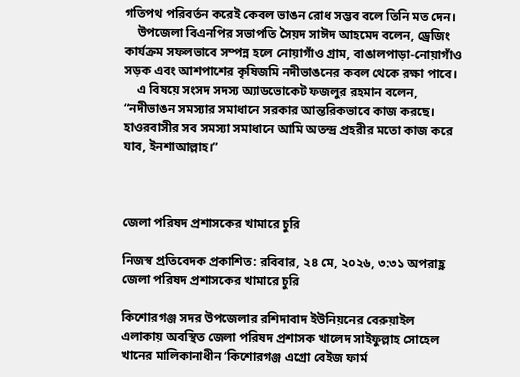গতিপথ পরিবর্তন করেই কেবল ভাঙন রোধ সম্ভব বলে তিনি মত দেন।
    উপজেলা বিএনপির সভাপতি সৈয়দ সাঈদ আহমেদ বলেন, ড্রেজিং কার্যক্রম সফলভাবে সম্পন্ন হলে নোয়াগাঁও গ্রাম, বাঙালপাড়া-নোয়াগাঁও সড়ক এবং আশপাশের কৃষিজমি নদীভাঙনের কবল থেকে রক্ষা পাবে।
    এ বিষয়ে সংসদ সদস্য অ্যাডভোকেট ফজলুর রহমান বলেন, “নদীভাঙন সমস্যার সমাধানে সরকার আন্তরিকভাবে কাজ করছে। হাওরবাসীর সব সমস্যা সমাধানে আমি অতন্দ্র প্রহরীর মতো কাজ করে যাব, ইনশাআল্লাহ।”



জেলা পরিষদ প্রশাসকের খামারে চুরি

নিজস্ব প্রতিবেদক প্রকাশিত: রবিবার, ২৪ মে, ২০২৬, ৩:৩১ অপরাহ্ণ
জেলা পরিষদ প্রশাসকের খামারে চুরি

কিশোরগঞ্জ সদর উপজেলার রশিদাবাদ ইউনিয়নের বেরুয়াইল এলাকায় অবস্থিত জেলা পরিষদ প্রশাসক খালেদ সাইফুল্লাহ সোহেল খানের মালিকানাধীন ‘কিশোরগঞ্জ এগ্রো বেইজ ফার্ম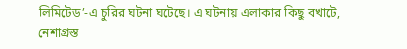লিমিটেড’-এ চুরির ঘটনা ঘটেছে। এ ঘটনায় এলাকার কিছু বখাটে, নেশাগ্রস্ত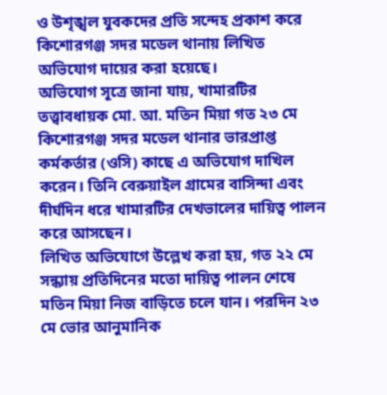ও উশৃঙ্খল যুবকদের প্রতি সন্দেহ প্রকাশ করে কিশোরগঞ্জ সদর মডেল থানায় লিখিত অভিযোগ দায়ের করা হয়েছে।
অভিযোগ সূত্রে জানা যায়, খামারটির তত্ত্বাবধায়ক মো. আ. মতিন মিয়া গত ২৩ মে কিশোরগঞ্জ সদর মডেল থানার ভারপ্রাপ্ত কর্মকর্তার (ওসি) কাছে এ অভিযোগ দাখিল করেন। তিনি বেরুয়াইল গ্রামের বাসিন্দা এবং দীর্ঘদিন ধরে খামারটির দেখভালের দায়িত্ব পালন করে আসছেন।
লিখিত অভিযোগে উল্লেখ করা হয়, গত ২২ মে সন্ধ্যায় প্রতিদিনের মতো দায়িত্ব পালন শেষে মতিন মিয়া নিজ বাড়িতে চলে যান। পরদিন ২৩ মে ভোর আনুমানিক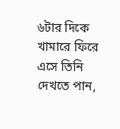৬টার দিকে খামারে ফিরে এসে তিনি দেখতে পান,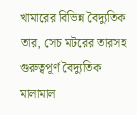খামারের বিভিন্ন বৈদ্যুতিক তার, সেচ মটরের তারসহ গুরুত্বপূর্ণ বৈদ্যুতিক মালামাল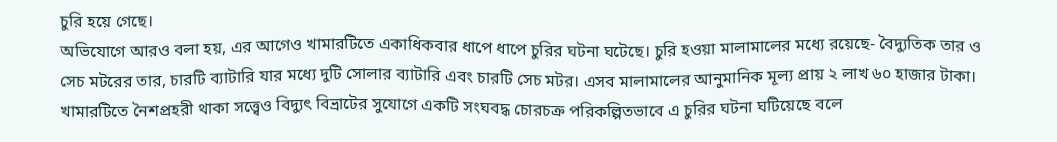চুরি হয়ে গেছে।
অভিযোগে আরও বলা হয়, এর আগেও খামারটিতে একাধিকবার ধাপে ধাপে চুরির ঘটনা ঘটেছে। চুরি হওয়া মালামালের মধ্যে রয়েছে- বৈদ্যুতিক তার ও সেচ মটরের তার, চারটি ব্যাটারি যার মধ্যে দুটি সোলার ব্যাটারি এবং চারটি সেচ মটর। এসব মালামালের আনুমানিক মূল্য প্রায় ২ লাখ ৬০ হাজার টাকা।
খামারটিতে নৈশপ্রহরী থাকা সত্ত্বেও বিদ্যুৎ বিভ্রাটের সুযোগে একটি সংঘবদ্ধ চোরচক্র পরিকল্পিতভাবে এ চুরির ঘটনা ঘটিয়েছে বলে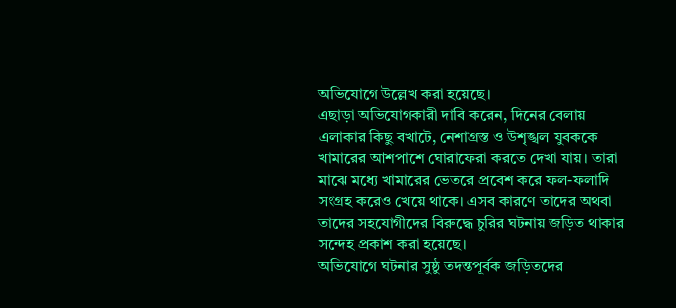অভিযোগে উল্লেখ করা হয়েছে।
এছাড়া অভিযোগকারী দাবি করেন, দিনের বেলায় এলাকার কিছু বখাটে, নেশাগ্রস্ত ও উশৃঙ্খল যুবককে খামারের আশপাশে ঘোরাফেরা করতে দেখা যায়। তারা মাঝে মধ্যে খামারের ভেতরে প্রবেশ করে ফল-ফলাদি সংগ্রহ করেও খেয়ে থাকে। এসব কারণে তাদের অথবা তাদের সহযোগীদের বিরুদ্ধে চুরির ঘটনায় জড়িত থাকার সন্দেহ প্রকাশ করা হয়েছে।
অভিযোগে ঘটনার সুষ্ঠু তদন্তপূর্বক জড়িতদের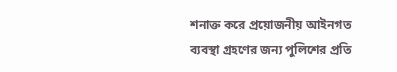শনাক্ত করে প্রয়োজনীয় আইনগত ব্যবস্থা গ্রহণের জন্য পুলিশের প্রতি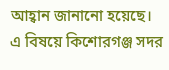আহ্বান জানানো হয়েছে।
এ বিষয়ে কিশোরগঞ্জ সদর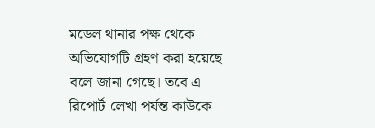মডেল থানার পক্ষ থেকে অভিযোগটি গ্রহণ করা হয়েছে বলে জানা গেছে। তবে এ রিপোর্ট লেখা পর্যন্ত কাউকে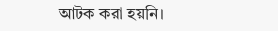আটক করা হয়নি।